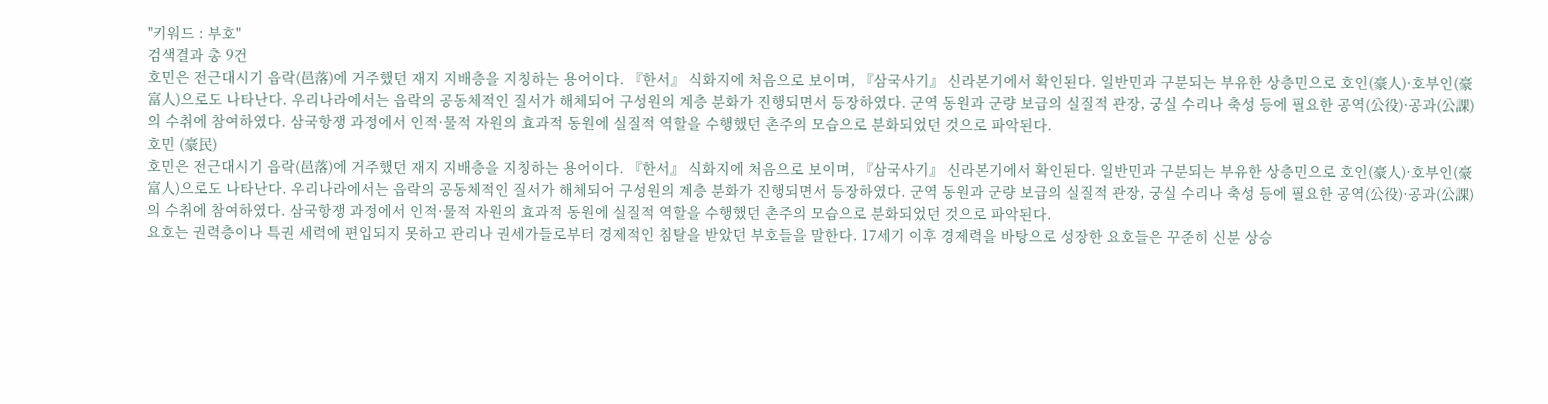"키워드 : 부호"
검색결과 총 9건
호민은 전근대시기 읍락(邑落)에 거주했던 재지 지배층을 지칭하는 용어이다. 『한서』 식화지에 처음으로 보이며, 『삼국사기』 신라본기에서 확인된다. 일반민과 구분되는 부유한 상층민으로 호인(豪人)·호부인(豪富人)으로도 나타난다. 우리나라에서는 읍락의 공동체적인 질서가 해체되어 구성원의 계층 분화가 진행되면서 등장하였다. 군역 동원과 군량 보급의 실질적 관장, 궁실 수리나 축성 등에 필요한 공역(公役)·공과(公課)의 수취에 참여하였다. 삼국항쟁 과정에서 인적·물적 자원의 효과적 동원에 실질적 역할을 수행했던 촌주의 모습으로 분화되었던 것으로 파악된다.
호민 (豪民)
호민은 전근대시기 읍락(邑落)에 거주했던 재지 지배층을 지칭하는 용어이다. 『한서』 식화지에 처음으로 보이며, 『삼국사기』 신라본기에서 확인된다. 일반민과 구분되는 부유한 상층민으로 호인(豪人)·호부인(豪富人)으로도 나타난다. 우리나라에서는 읍락의 공동체적인 질서가 해체되어 구성원의 계층 분화가 진행되면서 등장하였다. 군역 동원과 군량 보급의 실질적 관장, 궁실 수리나 축성 등에 필요한 공역(公役)·공과(公課)의 수취에 참여하였다. 삼국항쟁 과정에서 인적·물적 자원의 효과적 동원에 실질적 역할을 수행했던 촌주의 모습으로 분화되었던 것으로 파악된다.
요호는 권력층이나 특권 세력에 편입되지 못하고 관리나 권세가들로부터 경제적인 침탈을 받았던 부호들을 말한다. 17세기 이후 경제력을 바탕으로 성장한 요호들은 꾸준히 신분 상승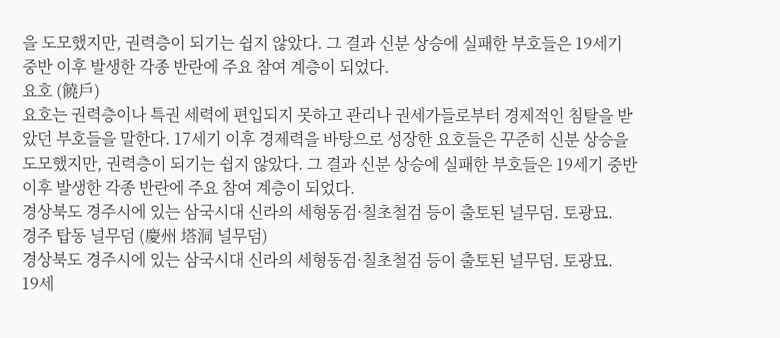을 도모했지만, 권력층이 되기는 쉽지 않았다. 그 결과 신분 상승에 실패한 부호들은 19세기 중반 이후 발생한 각종 반란에 주요 참여 계층이 되었다.
요호 (饒戶)
요호는 권력층이나 특권 세력에 편입되지 못하고 관리나 권세가들로부터 경제적인 침탈을 받았던 부호들을 말한다. 17세기 이후 경제력을 바탕으로 성장한 요호들은 꾸준히 신분 상승을 도모했지만, 권력층이 되기는 쉽지 않았다. 그 결과 신분 상승에 실패한 부호들은 19세기 중반 이후 발생한 각종 반란에 주요 참여 계층이 되었다.
경상북도 경주시에 있는 삼국시대 신라의 세형동검·칠초철검 등이 출토된 널무덤. 토광묘.
경주 탑동 널무덤 (慶州 塔洞 널무덤)
경상북도 경주시에 있는 삼국시대 신라의 세형동검·칠초철검 등이 출토된 널무덤. 토광묘.
19세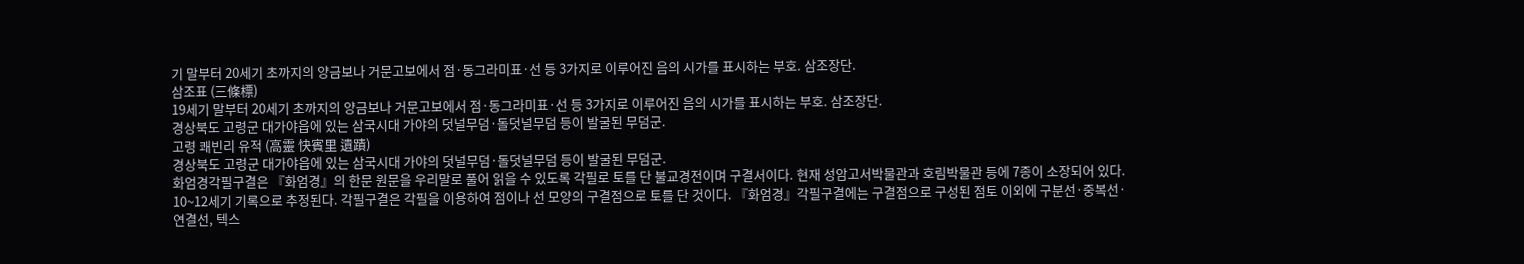기 말부터 20세기 초까지의 양금보나 거문고보에서 점·동그라미표·선 등 3가지로 이루어진 음의 시가를 표시하는 부호. 삼조장단.
삼조표 (三條標)
19세기 말부터 20세기 초까지의 양금보나 거문고보에서 점·동그라미표·선 등 3가지로 이루어진 음의 시가를 표시하는 부호. 삼조장단.
경상북도 고령군 대가야읍에 있는 삼국시대 가야의 덧널무덤·돌덧널무덤 등이 발굴된 무덤군.
고령 쾌빈리 유적 (高靈 快賓里 遺蹟)
경상북도 고령군 대가야읍에 있는 삼국시대 가야의 덧널무덤·돌덧널무덤 등이 발굴된 무덤군.
화엄경각필구결은 『화엄경』의 한문 원문을 우리말로 풀어 읽을 수 있도록 각필로 토를 단 불교경전이며 구결서이다. 현재 성암고서박물관과 호림박물관 등에 7종이 소장되어 있다. 10~12세기 기록으로 추정된다. 각필구결은 각필을 이용하여 점이나 선 모양의 구결점으로 토를 단 것이다. 『화엄경』각필구결에는 구결점으로 구성된 점토 이외에 구분선·중복선·연결선, 텍스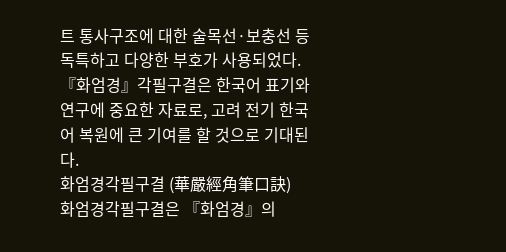트 통사구조에 대한 술목선·보충선 등 독특하고 다양한 부호가 사용되었다. 『화엄경』각필구결은 한국어 표기와 연구에 중요한 자료로, 고려 전기 한국어 복원에 큰 기여를 할 것으로 기대된다.
화엄경각필구결 (華嚴經角筆口訣)
화엄경각필구결은 『화엄경』의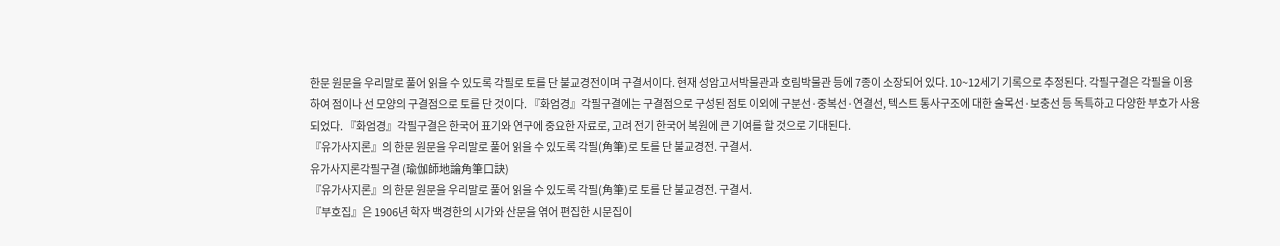한문 원문을 우리말로 풀어 읽을 수 있도록 각필로 토를 단 불교경전이며 구결서이다. 현재 성암고서박물관과 호림박물관 등에 7종이 소장되어 있다. 10~12세기 기록으로 추정된다. 각필구결은 각필을 이용하여 점이나 선 모양의 구결점으로 토를 단 것이다. 『화엄경』각필구결에는 구결점으로 구성된 점토 이외에 구분선·중복선·연결선, 텍스트 통사구조에 대한 술목선·보충선 등 독특하고 다양한 부호가 사용되었다. 『화엄경』각필구결은 한국어 표기와 연구에 중요한 자료로, 고려 전기 한국어 복원에 큰 기여를 할 것으로 기대된다.
『유가사지론』의 한문 원문을 우리말로 풀어 읽을 수 있도록 각필(角筆)로 토를 단 불교경전. 구결서.
유가사지론각필구결 (瑜伽師地論角筆口訣)
『유가사지론』의 한문 원문을 우리말로 풀어 읽을 수 있도록 각필(角筆)로 토를 단 불교경전. 구결서.
『부호집』은 1906년 학자 백경한의 시가와 산문을 엮어 편집한 시문집이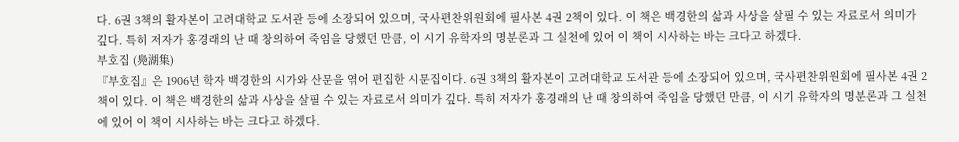다. 6권 3책의 활자본이 고려대학교 도서관 등에 소장되어 있으며, 국사편찬위원회에 필사본 4권 2책이 있다. 이 책은 백경한의 삶과 사상을 살필 수 있는 자료로서 의미가 깊다. 특히 저자가 홍경래의 난 때 창의하여 죽임을 당했던 만큼, 이 시기 유학자의 명분론과 그 실천에 있어 이 책이 시사하는 바는 크다고 하겠다.
부호집 (鳧湖集)
『부호집』은 1906년 학자 백경한의 시가와 산문을 엮어 편집한 시문집이다. 6권 3책의 활자본이 고려대학교 도서관 등에 소장되어 있으며, 국사편찬위원회에 필사본 4권 2책이 있다. 이 책은 백경한의 삶과 사상을 살필 수 있는 자료로서 의미가 깊다. 특히 저자가 홍경래의 난 때 창의하여 죽임을 당했던 만큼, 이 시기 유학자의 명분론과 그 실천에 있어 이 책이 시사하는 바는 크다고 하겠다.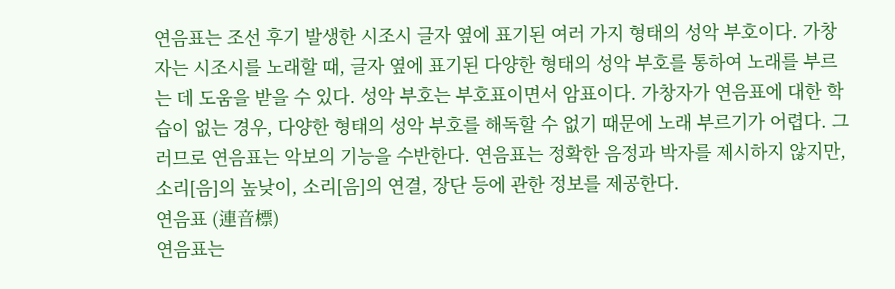연음표는 조선 후기 발생한 시조시 글자 옆에 표기된 여러 가지 형태의 성악 부호이다. 가창자는 시조시를 노래할 때, 글자 옆에 표기된 다양한 형태의 성악 부호를 통하여 노래를 부르는 데 도움을 받을 수 있다. 성악 부호는 부호표이면서 암표이다. 가창자가 연음표에 대한 학습이 없는 경우, 다양한 형태의 성악 부호를 해독할 수 없기 때문에 노래 부르기가 어렵다. 그러므로 연음표는 악보의 기능을 수반한다. 연음표는 정확한 음정과 박자를 제시하지 않지만, 소리[음]의 높낮이, 소리[음]의 연결, 장단 등에 관한 정보를 제공한다.
연음표 (連音標)
연음표는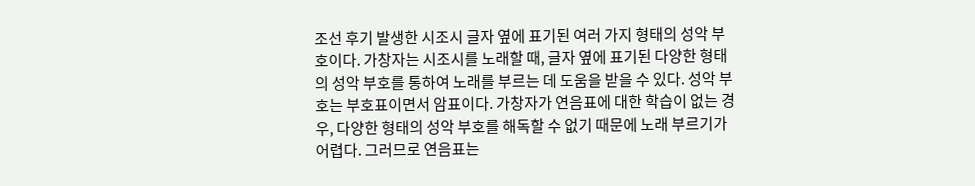조선 후기 발생한 시조시 글자 옆에 표기된 여러 가지 형태의 성악 부호이다. 가창자는 시조시를 노래할 때, 글자 옆에 표기된 다양한 형태의 성악 부호를 통하여 노래를 부르는 데 도움을 받을 수 있다. 성악 부호는 부호표이면서 암표이다. 가창자가 연음표에 대한 학습이 없는 경우, 다양한 형태의 성악 부호를 해독할 수 없기 때문에 노래 부르기가 어렵다. 그러므로 연음표는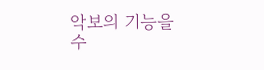악보의 기능을 수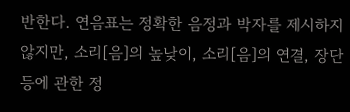반한다. 연음표는 정확한 음정과 박자를 제시하지 않지만, 소리[음]의 높낮이, 소리[음]의 연결, 장단 등에 관한 정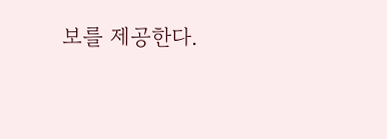보를 제공한다.